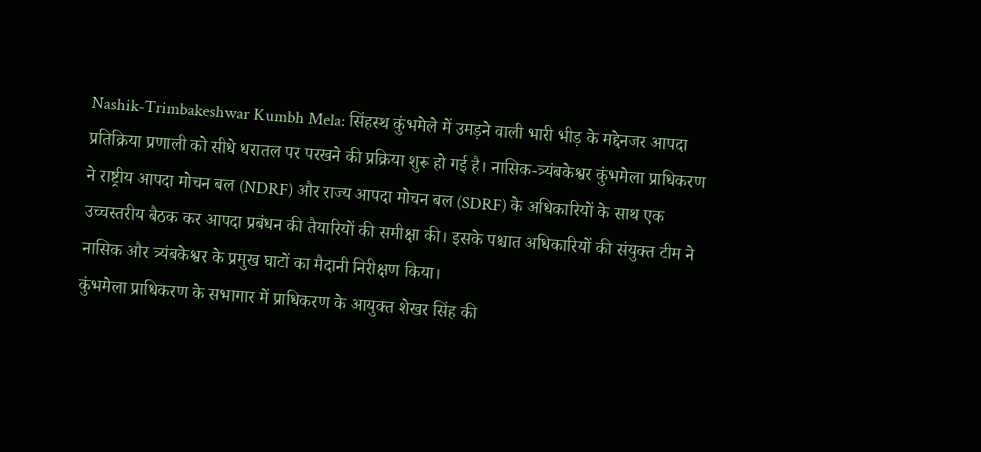Nashik-Trimbakeshwar Kumbh Mela: सिंहस्थ कुंभमेले में उमड़ने वाली भारी भीड़ के मद्देनजर आपदा प्रतिक्रिया प्रणाली को सीधे धरातल पर परखने की प्रक्रिया शुरू हो गई है। नासिक-त्र्यंबकेश्वर कुंभमेला प्राधिकरण ने राष्ट्रीय आपदा मोचन बल (NDRF) और राज्य आपदा मोचन बल (SDRF) के अधिकारियों के साथ एक उच्चस्तरीय बैठक कर आपदा प्रबंधन की तैयारियों की समीक्षा की। इसके पश्चात अधिकारियों की संयुक्त टीम ने नासिक और त्र्यंबकेश्वर के प्रमुख घाटों का मैदानी निरीक्षण किया।
कुंभमेला प्राधिकरण के सभागार में प्राधिकरण के आयुक्त शेखर सिंह की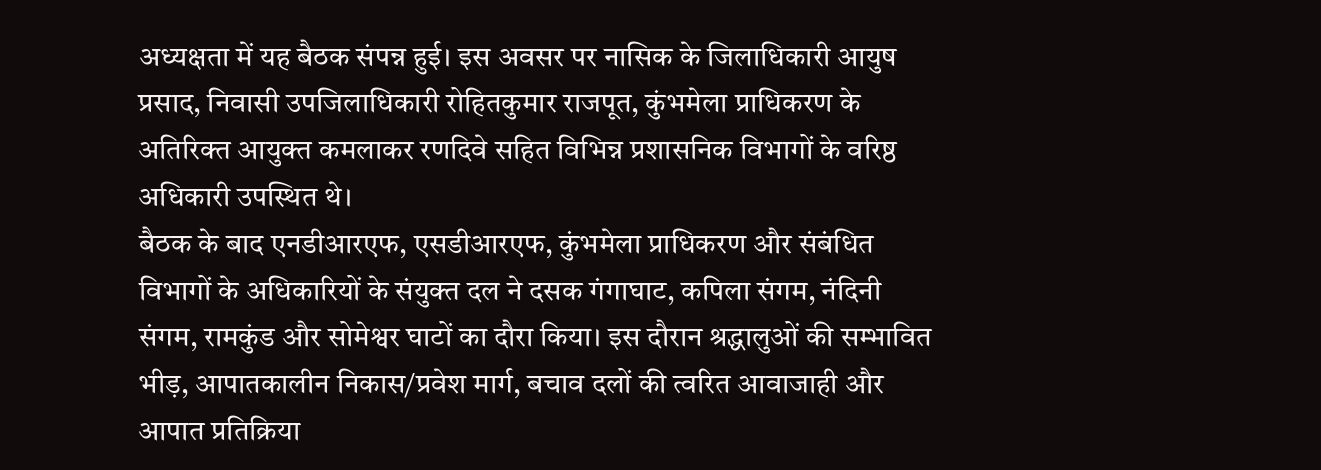अध्यक्षता में यह बैठक संपन्न हुई। इस अवसर पर नासिक के जिलाधिकारी आयुष प्रसाद, निवासी उपजिलाधिकारी रोहितकुमार राजपूत, कुंभमेला प्राधिकरण के अतिरिक्त आयुक्त कमलाकर रणदिवे सहित विभिन्न प्रशासनिक विभागों के वरिष्ठ अधिकारी उपस्थित थे।
बैठक के बाद एनडीआरएफ, एसडीआरएफ, कुंभमेला प्राधिकरण और संबंधित विभागों के अधिकारियों के संयुक्त दल ने दसक गंगाघाट, कपिला संगम, नंदिनी संगम, रामकुंड और सोमेश्वर घाटों का दौरा किया। इस दौरान श्रद्धालुओं की सम्भावित भीड़, आपातकालीन निकास/प्रवेश मार्ग, बचाव दलों की त्वरित आवाजाही और आपात प्रतिक्रिया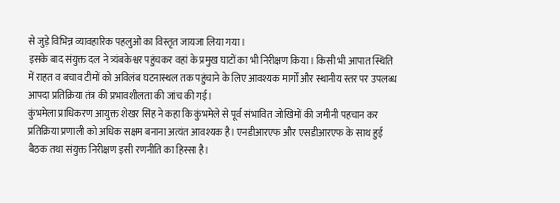से जुड़े विभिन्न व्यावहारिक पहलुओं का विस्तृत जायजा लिया गया।
इसके बाद संयुक्त दल ने त्र्यंबकेश्वर पहुंचकर वहां के प्रमुख घाटों का भी निरीक्षण किया। किसी भी आपात स्थिति में राहत व बचाव टीमों को अविलंब घटनास्थल तक पहुंचाने के लिए आवश्यक मार्गों और स्थानीय स्तर पर उपलब्ध आपदा प्रतिक्रिया तंत्र की प्रभावशीलता की जांच की गई।
कुंभमेला प्राधिकरण आयुक्त शेखर सिंह ने कहा कि कुंभमेले से पूर्व संभावित जोखिमों की जमीनी पहचान कर प्रतिक्रिया प्रणाली को अधिक सक्षम बनाना अत्यंत आवश्यक है। एनडीआरएफ और एसडीआरएफ के साथ हुई बैठक तथा संयुक्त निरीक्षण इसी रणनीति का हिस्सा है।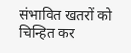संभावित खतरों को चिन्हित कर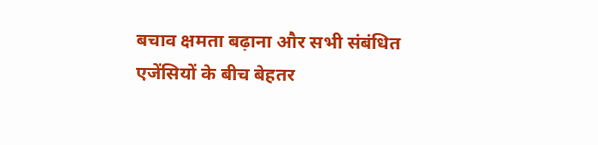बचाव क्षमता बढ़ाना और सभी संबंधित एजेंसियों के बीच बेहतर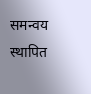समन्वय स्थापित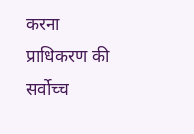करना प्राधिकरण की सर्वोच्च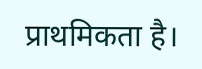प्राथमिकता है।